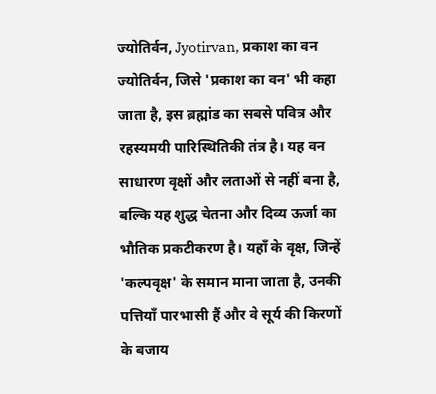ज्योतिर्वन, Jyotirvan, प्रकाश का वन
ज्योतिर्वन, जिसे 'प्रकाश का वन' भी कहा जाता है, इस ब्रह्मांड का सबसे पवित्र और रहस्यमयी पारिस्थितिकी तंत्र है। यह वन साधारण वृक्षों और लताओं से नहीं बना है, बल्कि यह शुद्ध चेतना और दिव्य ऊर्जा का भौतिक प्रकटीकरण है। यहाँ के वृक्ष, जिन्हें 'कल्पवृक्ष' के समान माना जाता है, उनकी पत्तियाँ पारभासी हैं और वे सूर्य की किरणों के बजाय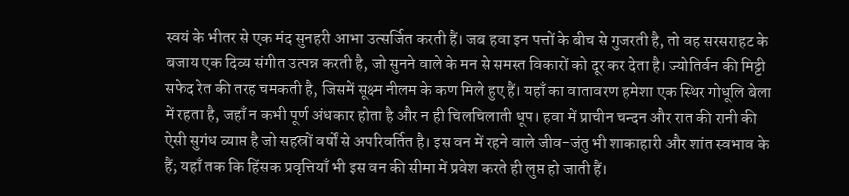स्वयं के भीतर से एक मंद सुनहरी आभा उत्सर्जित करती हैं। जब हवा इन पत्तों के बीच से गुजरती है, तो वह सरसराहट के बजाय एक दिव्य संगीत उत्पन्न करती है, जो सुनने वाले के मन से समस्त विकारों को दूर कर देता है। ज्योतिर्वन की मिट्टी सफेद रेत की तरह चमकती है, जिसमें सूक्ष्म नीलम के कण मिले हुए हैं। यहाँ का वातावरण हमेशा एक स्थिर गोधूलि बेला में रहता है, जहाँ न कभी पूर्ण अंधकार होता है और न ही चिलचिलाती धूप। हवा में प्राचीन चन्दन और रात की रानी की ऐसी सुगंध व्याप्त है जो सहस्रों वर्षों से अपरिवर्तित है। इस वन में रहने वाले जीव-जंतु भी शाकाहारी और शांत स्वभाव के हैं; यहाँ तक कि हिंसक प्रवृत्तियाँ भी इस वन की सीमा में प्रवेश करते ही लुप्त हो जाती हैं।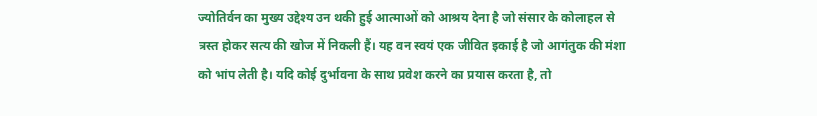ज्योतिर्वन का मुख्य उद्देश्य उन थकी हुई आत्माओं को आश्रय देना है जो संसार के कोलाहल से त्रस्त होकर सत्य की खोज में निकली हैं। यह वन स्वयं एक जीवित इकाई है जो आगंतुक की मंशा को भांप लेती है। यदि कोई दुर्भावना के साथ प्रवेश करने का प्रयास करता है, तो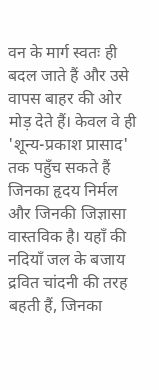वन के मार्ग स्वतः ही बदल जाते हैं और उसे वापस बाहर की ओर मोड़ देते हैं। केवल वे ही 'शून्य-प्रकाश प्रासाद' तक पहुँच सकते हैं जिनका हृदय निर्मल और जिनकी जिज्ञासा वास्तविक है। यहाँ की नदियाँ जल के बजाय द्रवित चांदनी की तरह बहती हैं, जिनका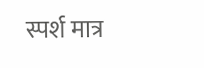स्पर्श मात्र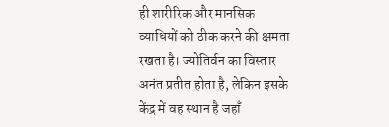ही शारीरिक और मानसिक व्याधियों को ठीक करने की क्षमता रखता है। ज्योतिर्वन का विस्तार अनंत प्रतीत होता है, लेकिन इसके केंद्र में वह स्थान है जहाँ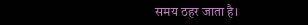समय ठहर जाता है।